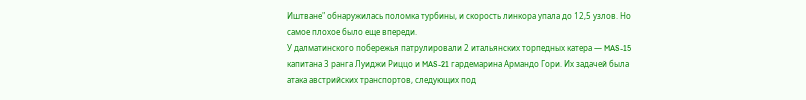Иштване" обнаружилась поломка турбины, и скорость линкора упала до 12,5 узлов. Но
самое плохое было еще впереди.
У далматинского побережья патрулировали 2 итальянских торпедных катера — MAS-15
капитана 3 ранга Луиджи Риццо и MAS-21 гардемарина Армандо Гори. Их задачей была
атака австрийских транспортов, следующих под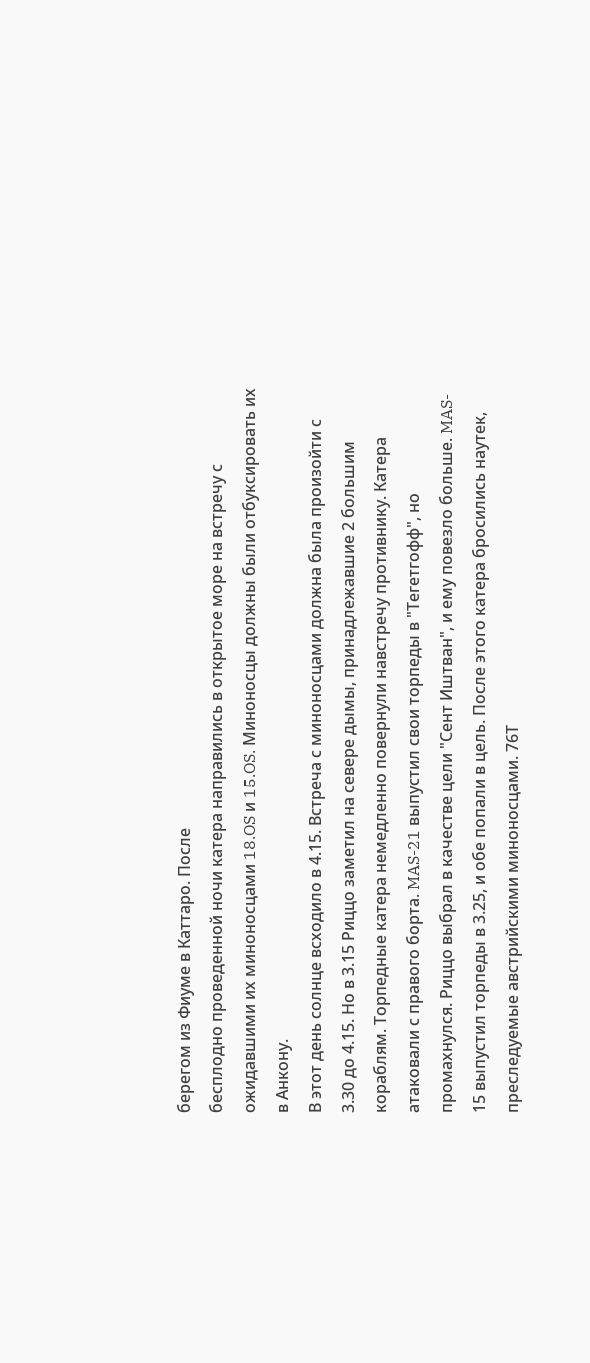берегом из Фиуме в Каттаро. После
бесплодно проведенной ночи катера направились в открытое море на встречу с
ожидавшими их миноносцами 18.OS и 15.OS. Миноносцы должны были отбуксировать их
в Анкону.
В этот день солнце всходило в 4.15. Встреча с миноносцами должна была произойти с
3.30 до 4.15. Но в 3.15 Риццо заметил на севере дымы, принадлежавшие 2 большим
кораблям. Торпедные катера немедленно повернули навстречу противнику. Катера
атаковали с правого борта. MAS-21 выпустил свои торпеды в "Тегетгофф", но
промахнулся. Риццо выбрал в качестве цели "Сент Иштван", и ему повезло больше. MAS-
15 выпустил торпеды в 3.25, и обе попали в цель. После этого катера бросились наутек,
преследуемые австрийскими миноносцами. 76Т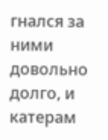гнался за ними довольно долго, и катерам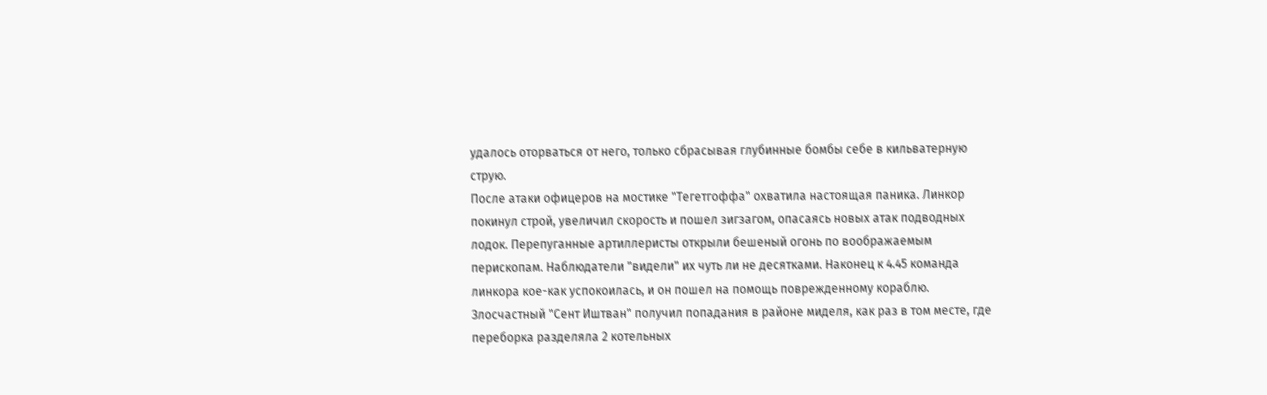удалось оторваться от него, только сбрасывая глубинные бомбы себе в кильватерную
струю.
После атаки офицеров на мостике "Тегетгоффа" охватила настоящая паника. Линкор
покинул строй, увеличил скорость и пошел зигзагом, опасаясь новых атак подводных
лодок. Перепуганные артиллеристы открыли бешеный огонь по воображаемым
перископам. Наблюдатели "видели" их чуть ли не десятками. Наконец к 4.45 команда
линкора кое-как успокоилась, и он пошел на помощь поврежденному кораблю.
Злосчастный "Сент Иштван" получил попадания в районе миделя, как раз в том месте, где
переборка разделяла 2 котельных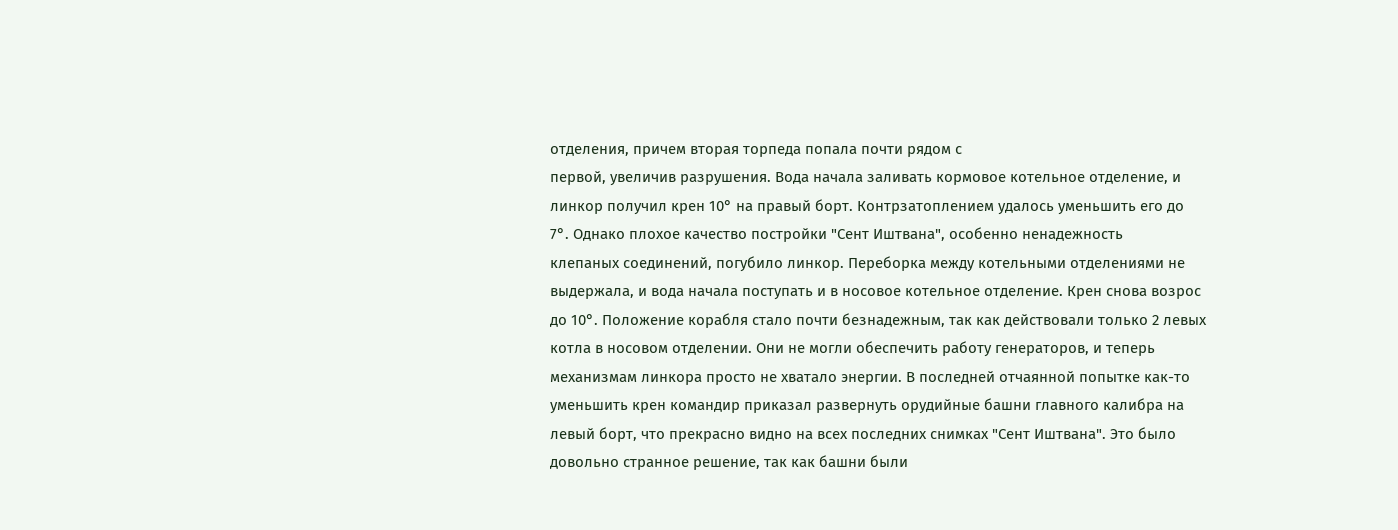отделения, причем вторая торпеда попала почти рядом с
первой, увеличив разрушения. Вода начала заливать кормовое котельное отделение, и
линкор получил крен 10° на правый борт. Контрзатоплением удалось уменьшить его до
7°. Однако плохое качество постройки "Сент Иштвана", особенно ненадежность
клепаных соединений, погубило линкор. Переборка между котельными отделениями не
выдержала, и вода начала поступать и в носовое котельное отделение. Крен снова возрос
до 10°. Положение корабля стало почти безнадежным, так как действовали только 2 левых
котла в носовом отделении. Они не могли обеспечить работу генераторов, и теперь
механизмам линкора просто не хватало энергии. В последней отчаянной попытке как-то
уменьшить крен командир приказал развернуть орудийные башни главного калибра на
левый борт, что прекрасно видно на всех последних снимках "Сент Иштвана". Это было
довольно странное решение, так как башни были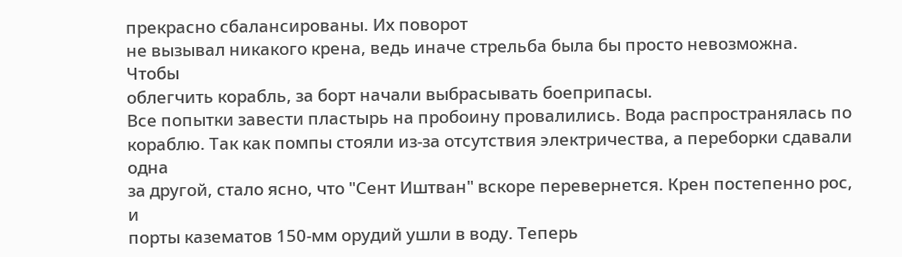прекрасно сбалансированы. Их поворот
не вызывал никакого крена, ведь иначе стрельба была бы просто невозможна. Чтобы
облегчить корабль, за борт начали выбрасывать боеприпасы.
Все попытки завести пластырь на пробоину провалились. Вода распространялась по
кораблю. Так как помпы стояли из-за отсутствия электричества, а переборки сдавали одна
за другой, стало ясно, что "Сент Иштван" вскоре перевернется. Крен постепенно рос, и
порты казематов 150-мм орудий ушли в воду. Теперь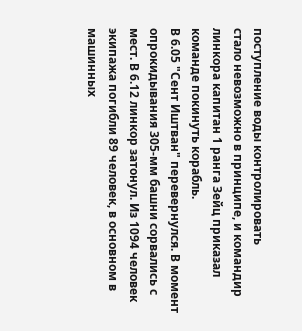поступление воды контролировать
стало невозможно в принципе, и командир линкора капитан 1 ранга Зейц приказал
команде покинуть корабль.
В 6.05 "Сент Иштван" перевернулся. В момент опрокидывания 305-мм башни сорвались с
мест. В 6.12 линкор затонул. Из 1094 человек экипажа погибли 89 человек, в основном в
машинных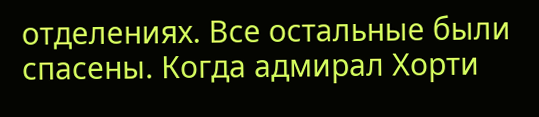отделениях. Все остальные были спасены. Когда адмирал Хорти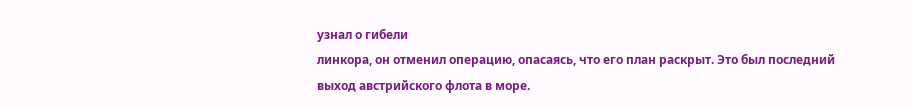узнал о гибели
линкора, он отменил операцию, опасаясь, что его план раскрыт. Это был последний
выход австрийского флота в море.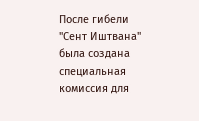После гибели "Сент Иштвана" была создана специальная комиссия для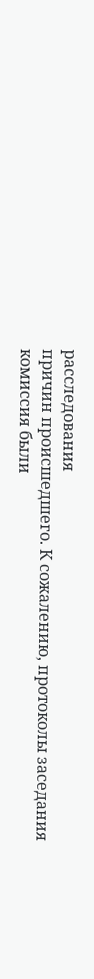расследования
причин происшедшего. К сожалению, протоколы заседания комиссия были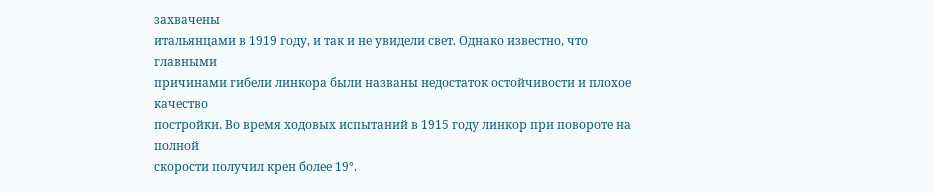захвачены
итальянцами в 1919 году, и так и не увидели свет. Однако известно, что главными
причинами гибели линкора были названы недостаток остойчивости и плохое качество
постройки. Во время ходовых испытаний в 1915 году линкор при повороте на полной
скорости получил крен более 19°.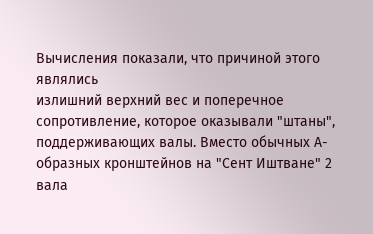Вычисления показали, что причиной этого являлись
излишний верхний вес и поперечное сопротивление, которое оказывали "штаны",
поддерживающих валы. Вместо обычных А-образных кронштейнов на "Сент Иштване" 2
вала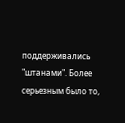поддерживались "штанами". Более серьезным было то,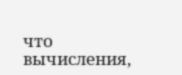что вычисления,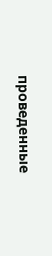проведенные